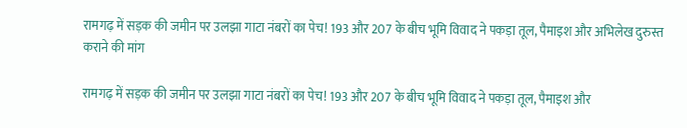रामगढ़ में सड़क की जमीन पर उलझा गाटा नंबरों का पेच! 193 और 207 के बीच भूमि विवाद ने पकड़ा तूल, पैमाइश और अभिलेख दुरुस्त कराने की मांग

रामगढ़ में सड़क की जमीन पर उलझा गाटा नंबरों का पेच! 193 और 207 के बीच भूमि विवाद ने पकड़ा तूल, पैमाइश और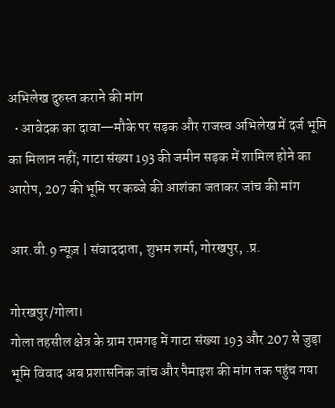अभिलेख दुरुस्त कराने की मांग
  • आवेदक का दावा—मौके पर सड़क और राजस्व अभिलेख में दर्ज भूमि का मिलान नहीं; गाटा संख्या 193 की जमीन सड़क में शामिल होने का आरोप, 207 की भूमि पर कब्जे की आशंका जताकर जांच की मांग

आर.वी.9 न्यूज़ | संवाददाता, शुभम शर्मा, गोरखपुर, .प्र.

गोरखपुर/गोला।
गोला तहसील क्षेत्र के ग्राम रामगढ़ में गाटा संख्या 193 और 207 से जुड़ा भूमि विवाद अब प्रशासनिक जांच और पैमाइश की मांग तक पहुंच गया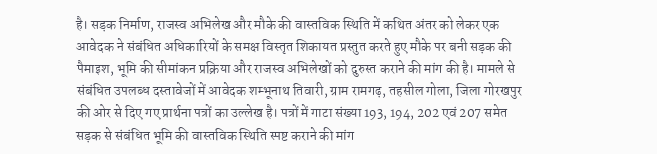है। सड़क निर्माण, राजस्व अभिलेख और मौके की वास्तविक स्थिति में कथित अंतर को लेकर एक आवेदक ने संबंधित अधिकारियों के समक्ष विस्तृत शिकायत प्रस्तुत करते हुए मौके पर बनी सड़क की पैमाइश, भूमि की सीमांकन प्रक्रिया और राजस्व अभिलेखों को दुरुस्त कराने की मांग की है। मामले से संबंधित उपलब्ध दस्तावेजों में आवेदक शम्भूनाथ तिवारी, ग्राम रामगढ़, तहसील गोला, जिला गोरखपुर की ओर से दिए गए प्रार्थना पत्रों का उल्लेख है। पत्रों में गाटा संख्या 193, 194, 202 एवं 207 समेत सड़क से संबंधित भूमि की वास्तविक स्थिति स्पष्ट कराने की मांग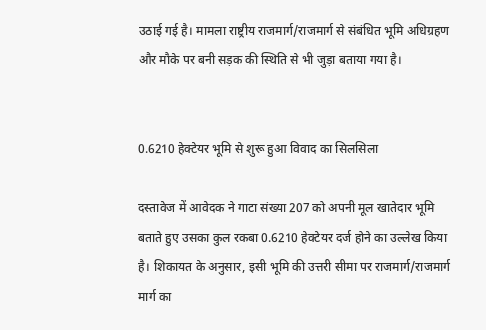उठाई गई है। मामला राष्ट्रीय राजमार्ग/राजमार्ग से संबंधित भूमि अधिग्रहण और मौके पर बनी सड़क की स्थिति से भी जुड़ा बताया गया है।


0.6210 हेक्टेयर भूमि से शुरू हुआ विवाद का सिलसिला

दस्तावेज में आवेदक ने गाटा संख्या 207 को अपनी मूल खातेदार भूमि बताते हुए उसका कुल रकबा 0.6210 हेक्टेयर दर्ज होने का उल्लेख किया है। शिकायत के अनुसार, इसी भूमि की उत्तरी सीमा पर राजमार्ग/राजमार्ग मार्ग का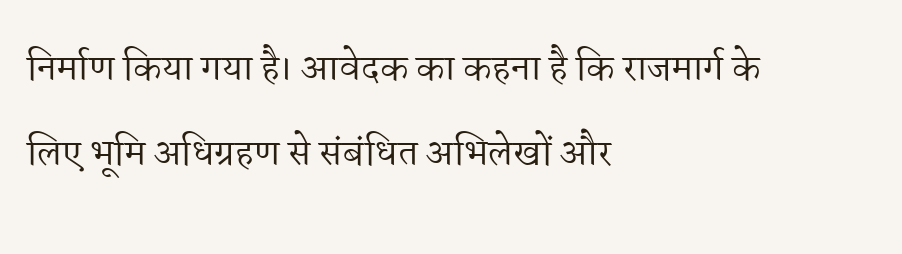निर्माण किया गया है। आवेदक का कहना है कि राजमार्ग के लिए भूमि अधिग्रहण से संबंधित अभिलेखों और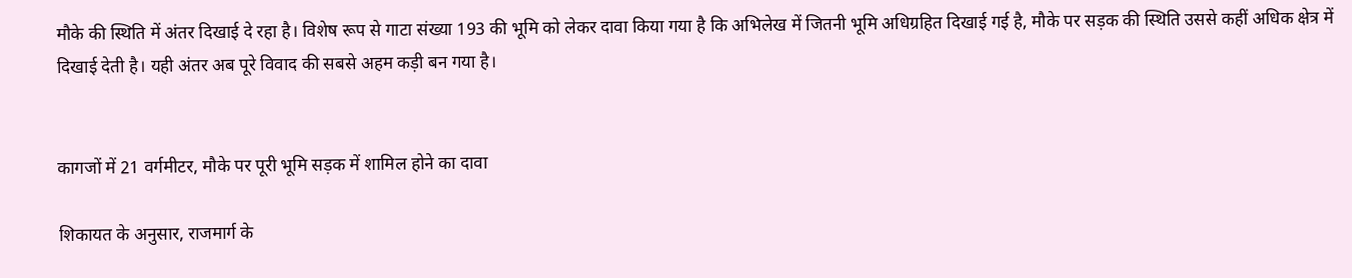मौके की स्थिति में अंतर दिखाई दे रहा है। विशेष रूप से गाटा संख्या 193 की भूमि को लेकर दावा किया गया है कि अभिलेख में जितनी भूमि अधिग्रहित दिखाई गई है, मौके पर सड़क की स्थिति उससे कहीं अधिक क्षेत्र में दिखाई देती है। यही अंतर अब पूरे विवाद की सबसे अहम कड़ी बन गया है।


कागजों में 21 वर्गमीटर, मौके पर पूरी भूमि सड़क में शामिल होने का दावा

शिकायत के अनुसार, राजमार्ग के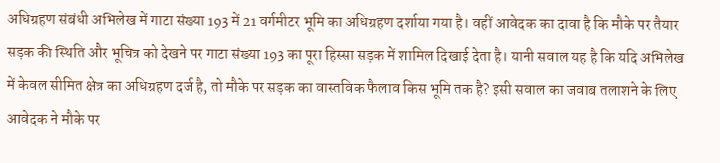अधिग्रहण संबंधी अभिलेख में गाटा संख्या 193 में 21 वर्गमीटर भूमि का अधिग्रहण दर्शाया गया है। वहीं आवेदक का दावा है कि मौके पर तैयार सड़क की स्थिति और भूचित्र को देखने पर गाटा संख्या 193 का पूरा हिस्सा सड़क में शामिल दिखाई देता है। यानी सवाल यह है कि यदि अभिलेख में केवल सीमित क्षेत्र का अधिग्रहण दर्ज है, तो मौके पर सड़क का वास्तविक फैलाव किस भूमि तक है? इसी सवाल का जवाब तलाशने के लिए आवेदक ने मौके पर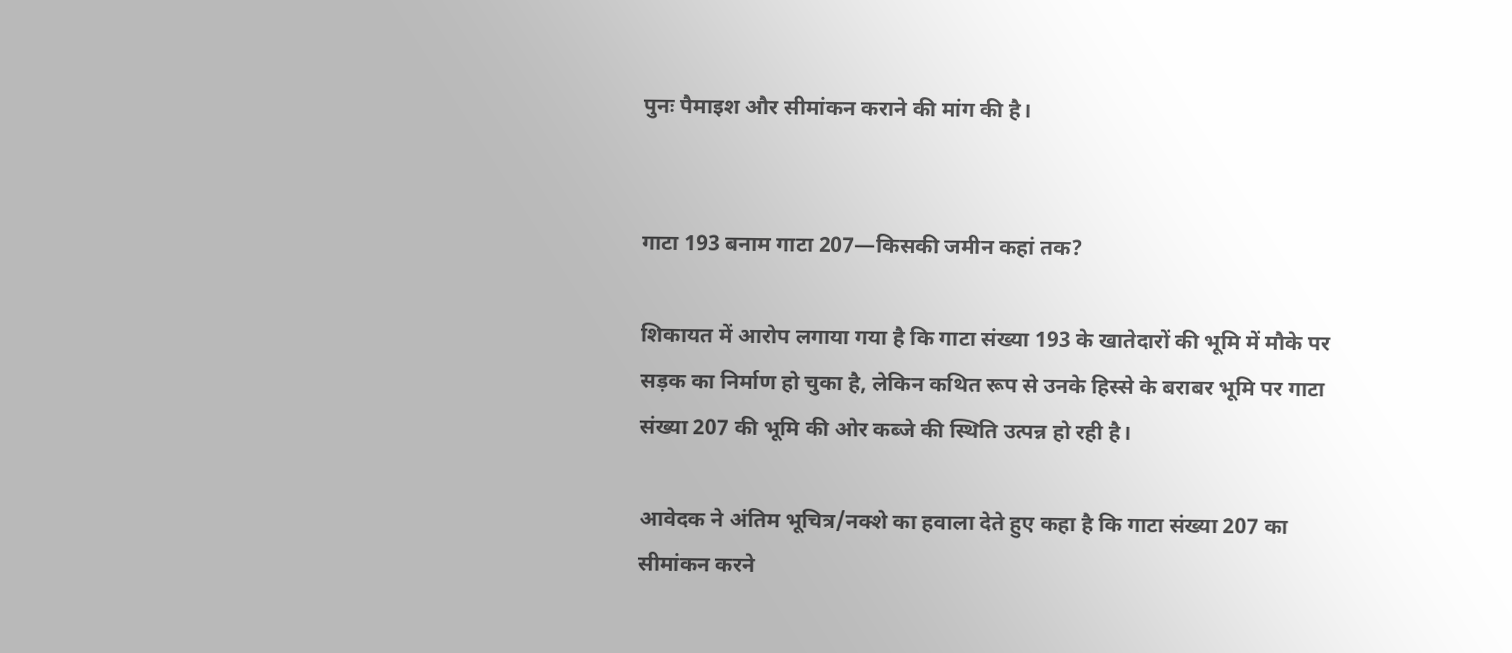पुनः पैमाइश और सीमांकन कराने की मांग की है।


गाटा 193 बनाम गाटा 207—किसकी जमीन कहां तक?

शिकायत में आरोप लगाया गया है कि गाटा संख्या 193 के खातेदारों की भूमि में मौके पर सड़क का निर्माण हो चुका है, लेकिन कथित रूप से उनके हिस्से के बराबर भूमि पर गाटा संख्या 207 की भूमि की ओर कब्जे की स्थिति उत्पन्न हो रही है।

आवेदक ने अंतिम भूचित्र/नक्शे का हवाला देते हुए कहा है कि गाटा संख्या 207 का सीमांकन करने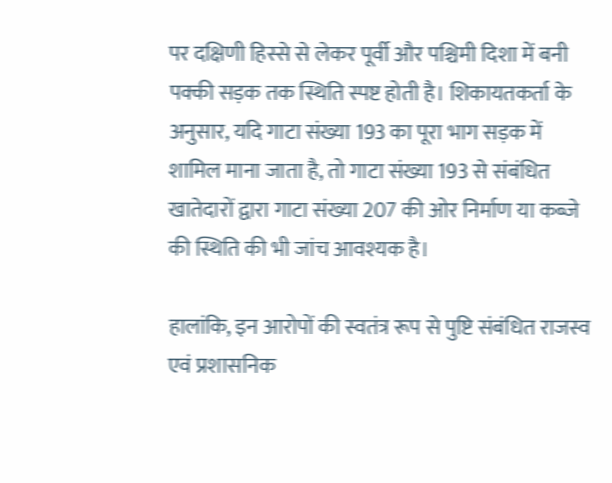पर दक्षिणी हिस्से से लेकर पूर्वी और पश्चिमी दिशा में बनी पक्की सड़क तक स्थिति स्पष्ट होती है। शिकायतकर्ता के अनुसार, यदि गाटा संख्या 193 का पूरा भाग सड़क में शामिल माना जाता है, तो गाटा संख्या 193 से संबंधित खातेदारों द्वारा गाटा संख्या 207 की ओर निर्माण या कब्जे की स्थिति की भी जांच आवश्यक है।

हालांकि, इन आरोपों की स्वतंत्र रूप से पुष्टि संबंधित राजस्व एवं प्रशासनिक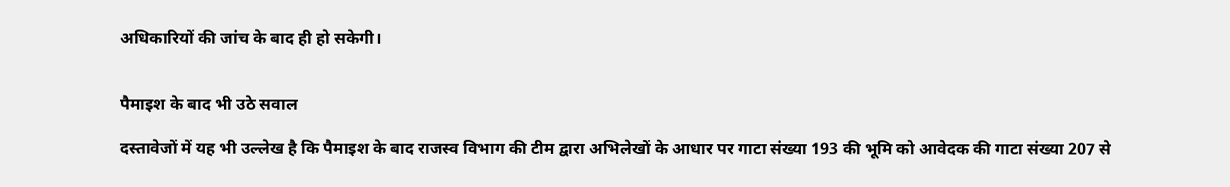अधिकारियों की जांच के बाद ही हो सकेगी।


पैमाइश के बाद भी उठे सवाल

दस्तावेजों में यह भी उल्लेख है कि पैमाइश के बाद राजस्व विभाग की टीम द्वारा अभिलेखों के आधार पर गाटा संख्या 193 की भूमि को आवेदक की गाटा संख्या 207 से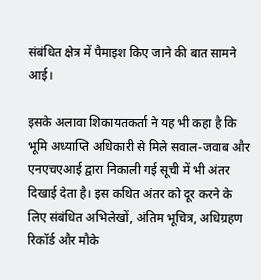संबंधित क्षेत्र में पैमाइश किए जाने की बात सामने आई।

इसके अलावा शिकायतकर्ता ने यह भी कहा है कि भूमि अध्याप्ति अधिकारी से मिले सवाल-जवाब और एनएचएआई द्वारा निकाली गई सूची में भी अंतर दिखाई देता है। इस कथित अंतर को दूर करने के लिए संबंधित अभिलेखों, अंतिम भूचित्र, अधिग्रहण रिकॉर्ड और मौके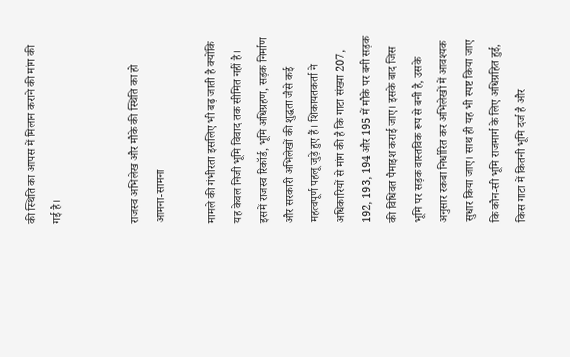की स्थिति का आपस में मिलान कराने की मांग की गई है।


राजस्व अभिलेख और मौके की स्थिति का हो आमना-सामना

मामले की गंभीरता इसलिए भी बढ़ जाती है क्योंकि यह केवल निजी भूमि विवाद तक सीमित नहीं है। इसमें राजस्व रिकॉर्ड, भूमि अधिग्रहण, सड़क निर्माण और सरकारी अभिलेखों की शुद्धता जैसे कई महत्वपूर्ण पहलू जुड़े हुए हैं। शिकायतकर्ता ने अधिकारियों से मांग की है कि गाटा संख्या 207, 192, 193, 194 और 195 में मौके पर बनी सड़क की विधिवत पैमाइश कराई जाए। इसके बाद जिस भूमि पर सड़क वास्तविक रूप से बनी है, उसके अनुसार रकबा निर्धारित कर अभिलेखों में आवश्यक सुधार किया जाए। साथ ही यह भी स्पष्ट किया जाए कि कौन-सी भूमि राजमार्ग के लिए अधिग्रहित हुई, किस गाटा में कितनी भूमि दर्ज है और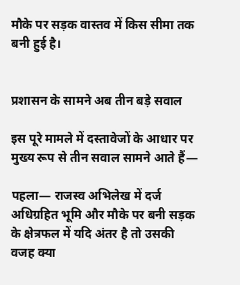मौके पर सड़क वास्तव में किस सीमा तक बनी हुई है।


प्रशासन के सामने अब तीन बड़े सवाल

इस पूरे मामले में दस्तावेजों के आधार पर मुख्य रूप से तीन सवाल सामने आते हैं—

पहला— राजस्व अभिलेख में दर्ज अधिग्रहित भूमि और मौके पर बनी सड़क के क्षेत्रफल में यदि अंतर है तो उसकी वजह क्या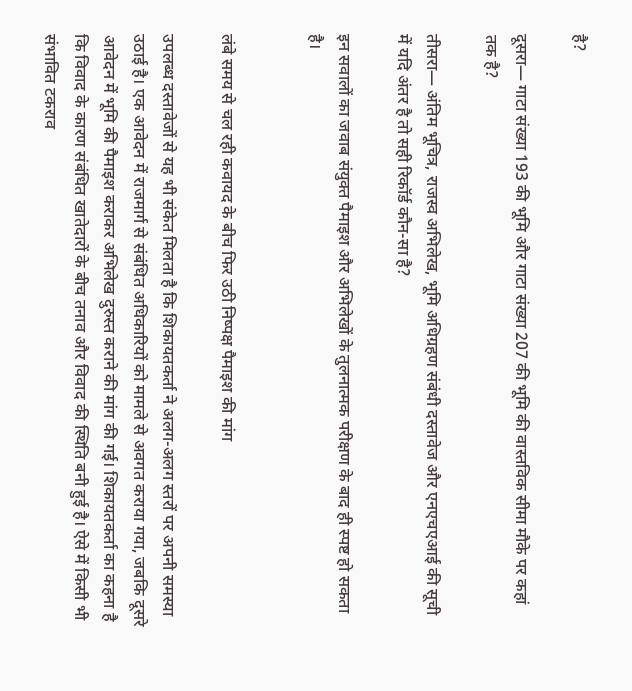है?

दूसरा— गाटा संख्या 193 की भूमि और गाटा संख्या 207 की भूमि की वास्तविक सीमा मौके पर कहां तक है?

तीसरा— अंतिम भूचित्र, राजस्व अभिलेख, भूमि अधिग्रहण संबंधी दस्तावेज और एनएचएआई की सूची में यदि अंतर है तो सही रिकॉर्ड कौन-सा है?

इन सवालों का जवाब संयुक्त पैमाइश और अभिलेखों के तुलनात्मक परीक्षण के बाद ही स्पष्ट हो सकता है।


लंबे समय से चल रही कवायद के बीच फिर उठी निष्पक्ष पैमाइश की मांग

उपलब्ध दस्तावेजों से यह भी संकेत मिलता है कि शिकायतकर्ता ने अलग-अलग स्तरों पर अपनी समस्या उठाई है। एक आवेदन में राजमार्ग से संबंधित अधिकारियों को मामले से अवगत कराया गया, जबकि दूसरे आवेदन में भूमि की पैमाइश कराकर अभिलेख दुरुस्त कराने की मांग की गई। शिकायतकर्ता का कहना है कि विवाद के कारण संबंधित खातेदारों के बीच तनाव और विवाद की स्थिति बनी हुई है। ऐसे में किसी भी संभावित टकराव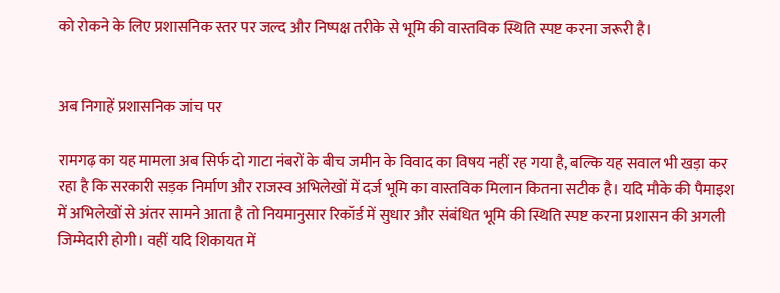को रोकने के लिए प्रशासनिक स्तर पर जल्द और निष्पक्ष तरीके से भूमि की वास्तविक स्थिति स्पष्ट करना जरूरी है।


अब निगाहें प्रशासनिक जांच पर

रामगढ़ का यह मामला अब सिर्फ दो गाटा नंबरों के बीच जमीन के विवाद का विषय नहीं रह गया है, बल्कि यह सवाल भी खड़ा कर रहा है कि सरकारी सड़क निर्माण और राजस्व अभिलेखों में दर्ज भूमि का वास्तविक मिलान कितना सटीक है। यदि मौके की पैमाइश में अभिलेखों से अंतर सामने आता है तो नियमानुसार रिकॉर्ड में सुधार और संबंधित भूमि की स्थिति स्पष्ट करना प्रशासन की अगली जिम्मेदारी होगी। वहीं यदि शिकायत में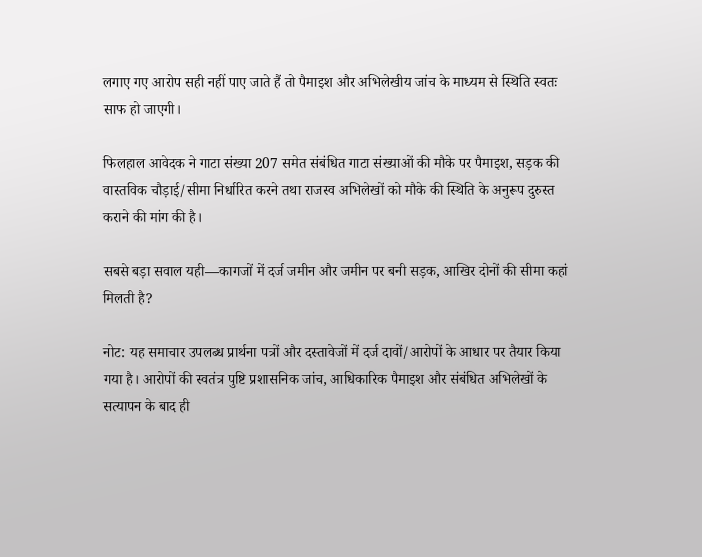लगाए गए आरोप सही नहीं पाए जाते हैं तो पैमाइश और अभिलेखीय जांच के माध्यम से स्थिति स्वतः साफ हो जाएगी।

फिलहाल आवेदक ने गाटा संख्या 207 समेत संबंधित गाटा संख्याओं की मौके पर पैमाइश, सड़क की वास्तविक चौड़ाई/सीमा निर्धारित करने तथा राजस्व अभिलेखों को मौके की स्थिति के अनुरूप दुरुस्त कराने की मांग की है।

सबसे बड़ा सवाल यही—कागजों में दर्ज जमीन और जमीन पर बनी सड़क, आखिर दोनों की सीमा कहां मिलती है?

नोट: यह समाचार उपलब्ध प्रार्थना पत्रों और दस्तावेजों में दर्ज दावों/आरोपों के आधार पर तैयार किया गया है। आरोपों की स्वतंत्र पुष्टि प्रशासनिक जांच, आधिकारिक पैमाइश और संबंधित अभिलेखों के सत्यापन के बाद ही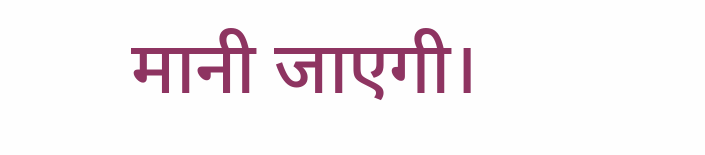मानी जाएगी।